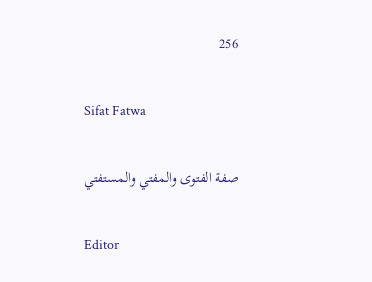256

Sifat Fatwa

صفة الفتوى والمفتي والمستفتي

Editor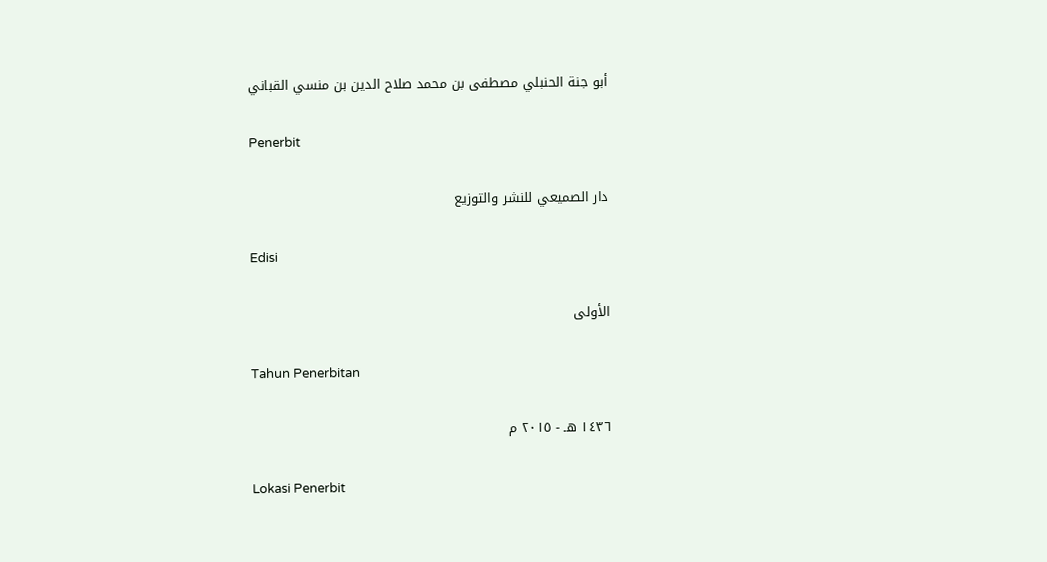أبو جنة الحنبلي مصطفى بن محمد صلاح الدين بن منسي القباني

Penerbit

دار الصميعي للنشر والتوزيع

Edisi

الأولى

Tahun Penerbitan

١٤٣٦ هـ - ٢٠١٥ م

Lokasi Penerbit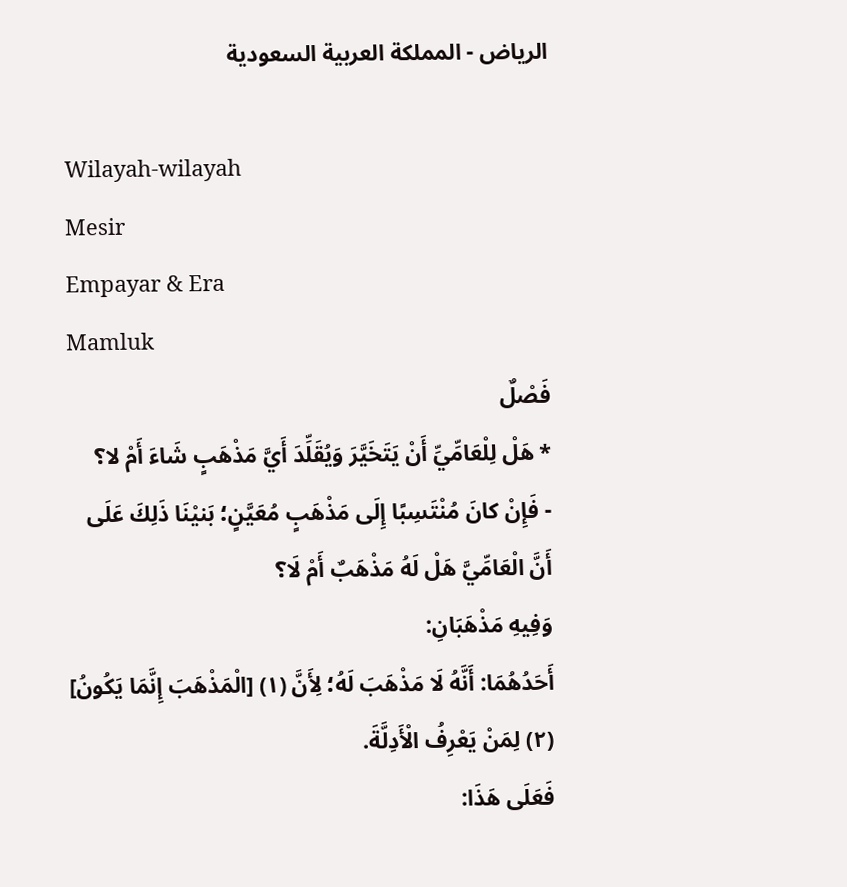الرياض - المملكة العربية السعودية

Wilayah-wilayah
Mesir
Empayar & Era
Mamluk
فَصْلٌ
* هَلْ لِلْعَامِّيِّ أَنْ يَتَخَيَّرَ وَيُقَلِّدَ أَيَّ مَذْهَبٍ شَاءَ أَمْ لا؟
- فَإِنْ كانَ مُنْتَسِبًا إِلَى مَذْهَبٍ مُعَيَّنٍ؛ بَنيْنَا ذَلِكَ عَلَى أَنَّ الْعَامِّيَّ هَلْ لَهُ مَذْهَبٌ أَمْ لَا؟
وَفِيهِ مَذْهَبَانِ:
أَحَدُهُمَا: أَنَّهُ لَا مَذْهَبَ لَهُ؛ لِأَنَّ (١) [الْمَذْهَبَ إِنَّمَا يَكُونُ] (٢) لِمَنْ يَعْرِفُ الْأَدِلَّةَ.
فَعَلَى هَذَا: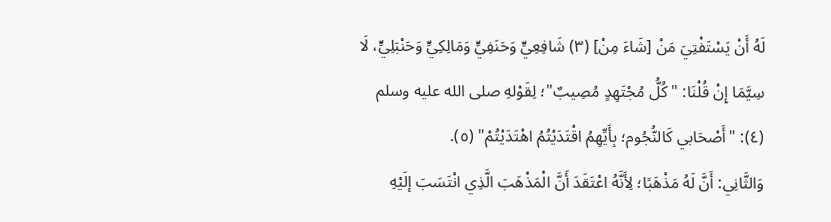لَهُ أَنْ يَسْتَفْتِيَ مَنْ [شَاءَ مِنْ] (٣) شَافِعِيٍّ وَحَنَفِيٍّ وَمَالِكِيٍّ وَحَنْبَلِيٍّ، لَا سِيَّمَا إِنْ قُلْنَا: "كُلُّ مُجْتَهِدٍ مُصِيبٌ"؛ لِقَوْلهِ صلى الله عليه وسلم (٤): "أَصْحَابي كَالنُّجُوم؛ بِأَيِّهِمُ اقْتَدَيْتُمُ اهْتَدَيْتُمْ" (٥).
وَالثَّانِي: أَنَّ لَهُ مَذْهَبًا؛ لِأَنَّهُ اعْتَقَدَ أَنَّ الْمَذْهَبَ الَّذِي انْتَسَبَ إلَيْهِ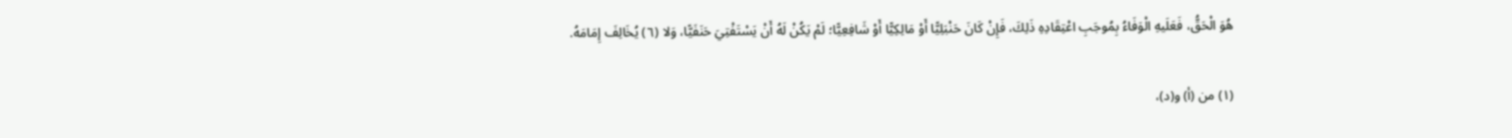هُوَ الْحَقُّ، فَعَلَيهِ الْوَفَاءُ بِمُوجَبِ اعْتِقَادِهِ ذَلِكَ، فَإِنْ كَانَ حَنْبَلِيًّا أَوْ مَالِكِيًّا أَوْ شَافِعِيًّا؛ لَمْ يَكُنْ لَهُ أَنْ يَسْتَفْتِيَ حَنَفَيًّا، وَلا (٦) يُخَالِفَ إِمَامَهُ.

(١) من (أ) و(د)،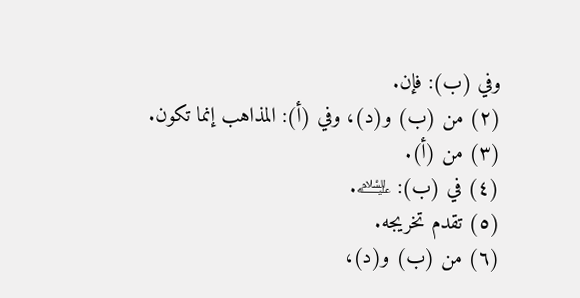وفي (ب): فإن.
(٢) من (ب) و(د)، وفي (أ): المذاهب إنما تكون.
(٣) من (أ).
(٤) في (ب): ﵇.
(٥) تقدم تخريجه.
(٦) من (ب) و(د)،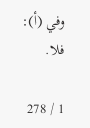وفي (أ): فلا.

1 / 278